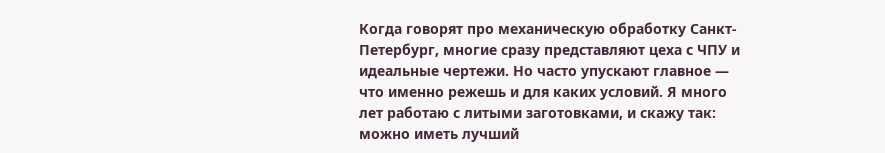Когда говорят про механическую обработку Санкт-Петербург, многие сразу представляют цеха с ЧПУ и идеальные чертежи. Но часто упускают главное — что именно режешь и для каких условий. Я много лет работаю с литыми заготовками, и скажу так: можно иметь лучший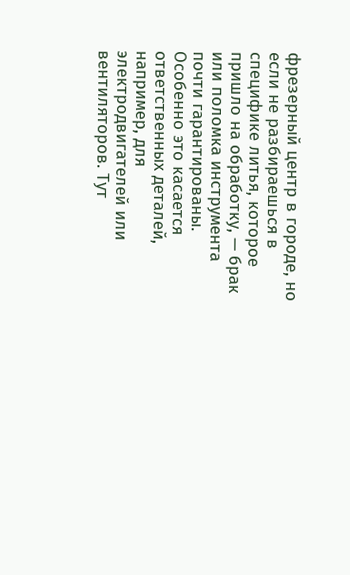фрезерный центр в городе, но если не разбираешься в специфике литья, которое пришло на обработку, — брак или поломка инструмента почти гарантированы. Особенно это касается ответственных деталей, например, для электродвигателей или вентиляторов. Тут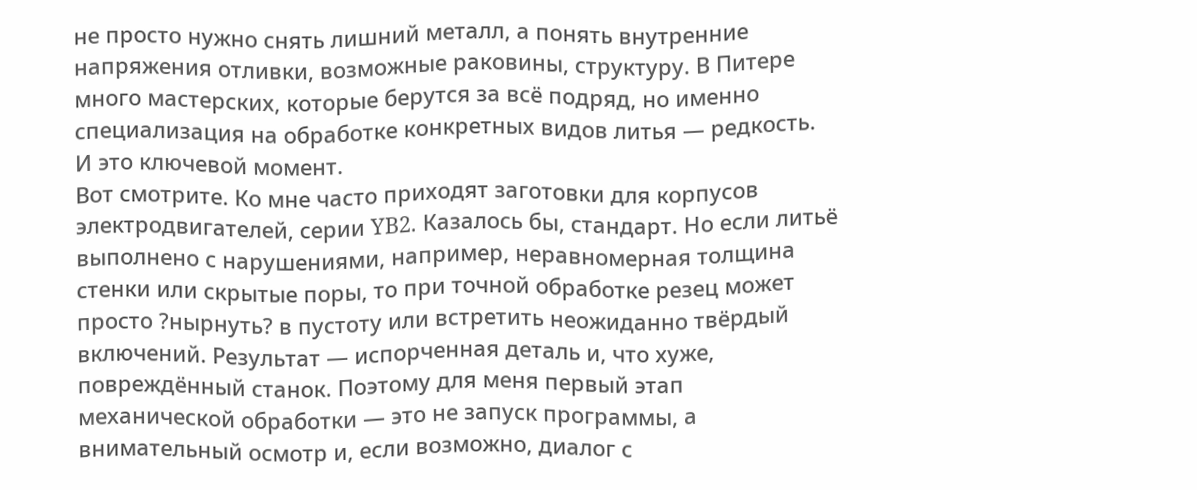не просто нужно снять лишний металл, а понять внутренние напряжения отливки, возможные раковины, структуру. В Питере много мастерских, которые берутся за всё подряд, но именно специализация на обработке конкретных видов литья — редкость. И это ключевой момент.
Вот смотрите. Ко мне часто приходят заготовки для корпусов электродвигателей, серии YB2. Казалось бы, стандарт. Но если литьё выполнено с нарушениями, например, неравномерная толщина стенки или скрытые поры, то при точной обработке резец может просто ?нырнуть? в пустоту или встретить неожиданно твёрдый включений. Результат — испорченная деталь и, что хуже, повреждённый станок. Поэтому для меня первый этап механической обработки — это не запуск программы, а внимательный осмотр и, если возможно, диалог с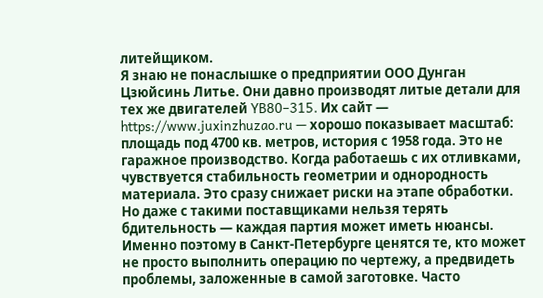литейщиком.
Я знаю не понаслышке о предприятии ООО Дунган Цзюйсинь Литье. Они давно производят литые детали для тех же двигателей YB80–315. Их сайт — https://www.juxinzhuzao.ru — хорошо показывает масштаб: площадь под 4700 кв. метров, история с 1958 года. Это не гаражное производство. Когда работаешь с их отливками, чувствуется стабильность геометрии и однородность материала. Это сразу снижает риски на этапе обработки. Но даже с такими поставщиками нельзя терять бдительность — каждая партия может иметь нюансы.
Именно поэтому в Санкт-Петербурге ценятся те, кто может не просто выполнить операцию по чертежу, а предвидеть проблемы, заложенные в самой заготовке. Часто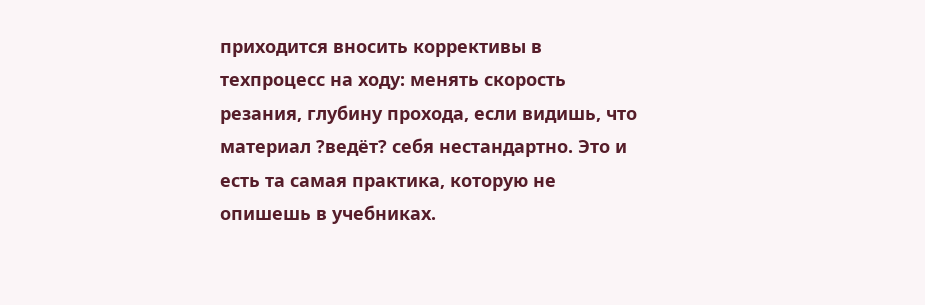приходится вносить коррективы в техпроцесс на ходу: менять скорость резания, глубину прохода, если видишь, что материал ?ведёт? себя нестандартно. Это и есть та самая практика, которую не опишешь в учебниках.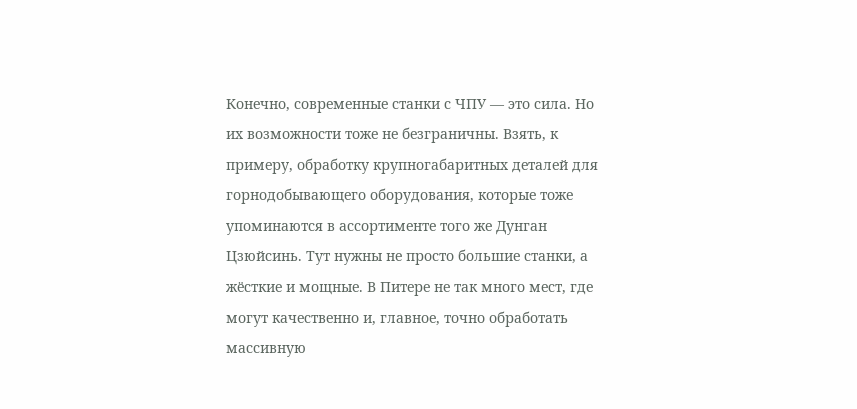Конечно, современные станки с ЧПУ — это сила. Но их возможности тоже не безграничны. Взять, к примеру, обработку крупногабаритных деталей для горнодобывающего оборудования, которые тоже упоминаются в ассортименте того же Дунган Цзюйсинь. Тут нужны не просто большие станки, а жёсткие и мощные. В Питере не так много мест, где могут качественно и, главное, точно обработать массивную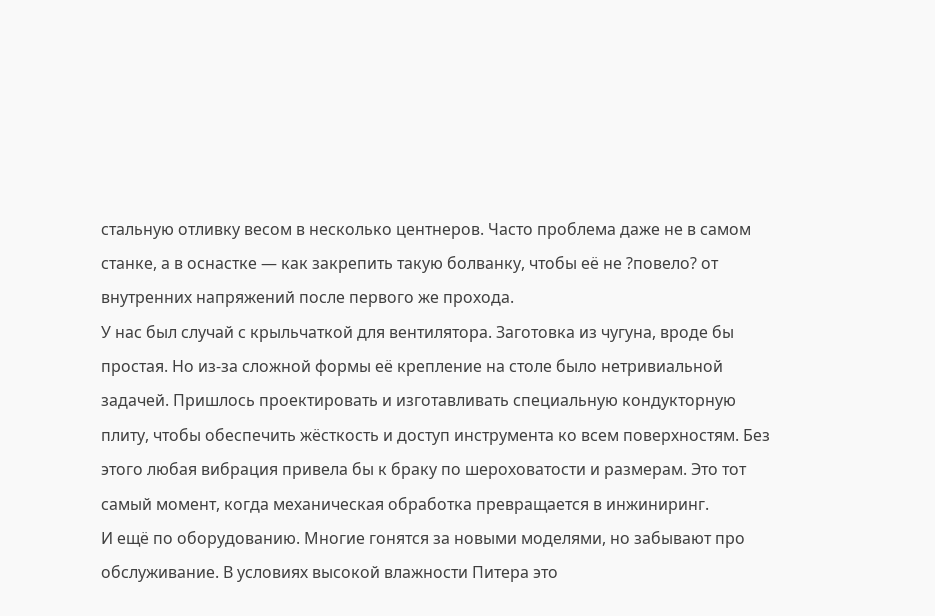стальную отливку весом в несколько центнеров. Часто проблема даже не в самом станке, а в оснастке — как закрепить такую болванку, чтобы её не ?повело? от внутренних напряжений после первого же прохода.
У нас был случай с крыльчаткой для вентилятора. Заготовка из чугуна, вроде бы простая. Но из-за сложной формы её крепление на столе было нетривиальной задачей. Пришлось проектировать и изготавливать специальную кондукторную плиту, чтобы обеспечить жёсткость и доступ инструмента ко всем поверхностям. Без этого любая вибрация привела бы к браку по шероховатости и размерам. Это тот самый момент, когда механическая обработка превращается в инжиниринг.
И ещё по оборудованию. Многие гонятся за новыми моделями, но забывают про обслуживание. В условиях высокой влажности Питера это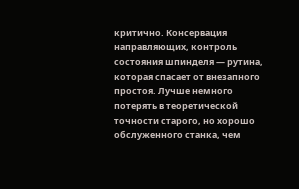критично. Консервация направляющих, контроль состояния шпинделя — рутина, которая спасает от внезапного простоя. Лучше немного потерять в теоретической точности старого, но хорошо обслуженного станка, чем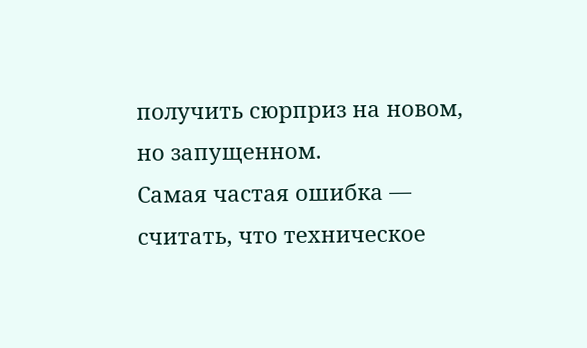получить сюрприз на новом, но запущенном.
Самая частая ошибка — считать, что техническое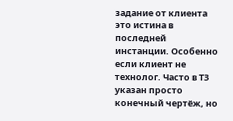задание от клиента это истина в последней инстанции. Особенно если клиент не технолог. Часто в ТЗ указан просто конечный чертёж, но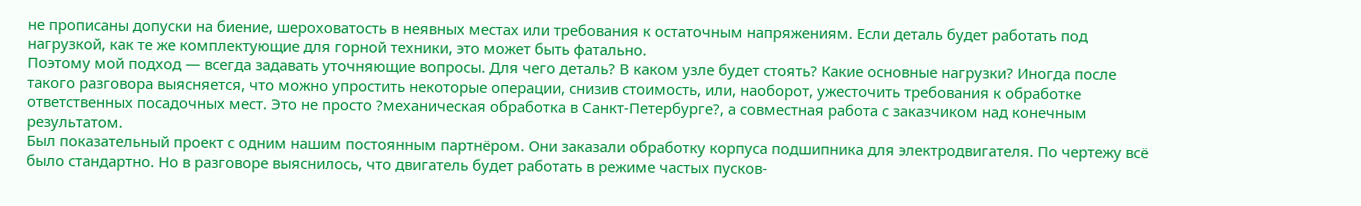не прописаны допуски на биение, шероховатость в неявных местах или требования к остаточным напряжениям. Если деталь будет работать под нагрузкой, как те же комплектующие для горной техники, это может быть фатально.
Поэтому мой подход — всегда задавать уточняющие вопросы. Для чего деталь? В каком узле будет стоять? Какие основные нагрузки? Иногда после такого разговора выясняется, что можно упростить некоторые операции, снизив стоимость, или, наоборот, ужесточить требования к обработке ответственных посадочных мест. Это не просто ?механическая обработка в Санкт-Петербурге?, а совместная работа с заказчиком над конечным результатом.
Был показательный проект с одним нашим постоянным партнёром. Они заказали обработку корпуса подшипника для электродвигателя. По чертежу всё было стандартно. Но в разговоре выяснилось, что двигатель будет работать в режиме частых пусков-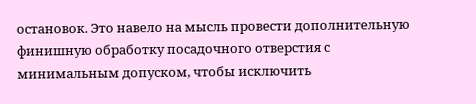остановок. Это навело на мысль провести дополнительную финишную обработку посадочного отверстия с минимальным допуском, чтобы исключить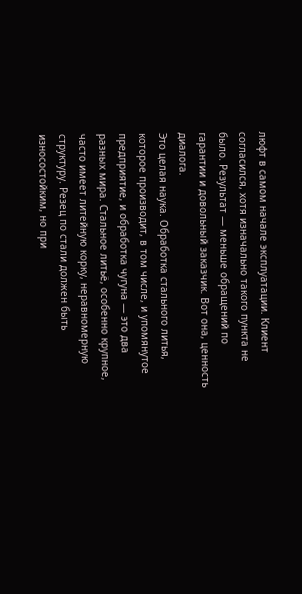люфт в самом начале эксплуатации. Клиент согласился, хотя изначально такого пункта не было. Результат — меньше обращений по гарантии и довольный заказчик. Вот она, ценность диалога.
Это целая наука. Обработка стального литья, которое производит, в том числе, и упомянутое предприятие, и обработка чугуна — это два разных мира. Стальное литьё, особенно крупное, часто имеет литейную корку, неравномерную структуру. Резец по стали должен быть износостойким, но при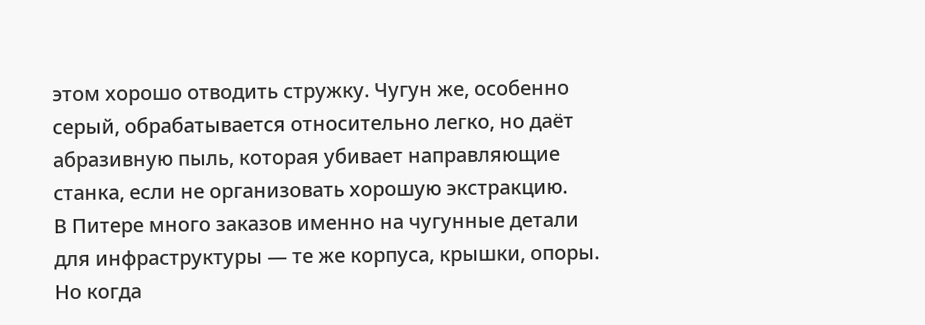этом хорошо отводить стружку. Чугун же, особенно серый, обрабатывается относительно легко, но даёт абразивную пыль, которая убивает направляющие станка, если не организовать хорошую экстракцию.
В Питере много заказов именно на чугунные детали для инфраструктуры — те же корпуса, крышки, опоры. Но когда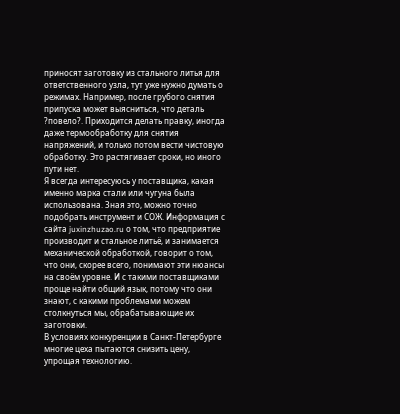приносят заготовку из стального литья для ответственного узла, тут уже нужно думать о режимах. Например, после грубого снятия припуска может выясниться, что деталь ?повело?. Приходится делать правку, иногда даже термообработку для снятия напряжений, и только потом вести чистовую обработку. Это растягивает сроки, но иного пути нет.
Я всегда интересуюсь у поставщика, какая именно марка стали или чугуна была использована. Зная это, можно точно подобрать инструмент и СОЖ. Информация с сайта juxinzhuzao.ru о том, что предприятие производит и стальное литьё, и занимается механической обработкой, говорит о том, что они, скорее всего, понимают эти нюансы на своём уровне. И с такими поставщиками проще найти общий язык, потому что они знают, с какими проблемами можем столкнуться мы, обрабатывающие их заготовки.
В условиях конкуренции в Санкт-Петербурге многие цеха пытаются снизить цену, упрощая технологию.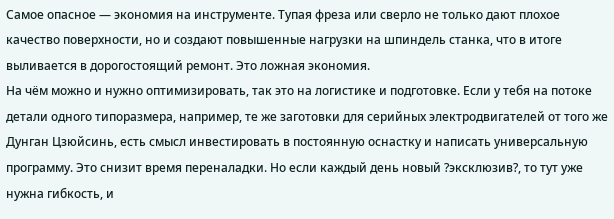Самое опасное — экономия на инструменте. Тупая фреза или сверло не только дают плохое качество поверхности, но и создают повышенные нагрузки на шпиндель станка, что в итоге выливается в дорогостоящий ремонт. Это ложная экономия.
На чём можно и нужно оптимизировать, так это на логистике и подготовке. Если у тебя на потоке детали одного типоразмера, например, те же заготовки для серийных электродвигателей от того же Дунган Цзюйсинь, есть смысл инвестировать в постоянную оснастку и написать универсальную программу. Это снизит время переналадки. Но если каждый день новый ?эксклюзив?, то тут уже нужна гибкость, и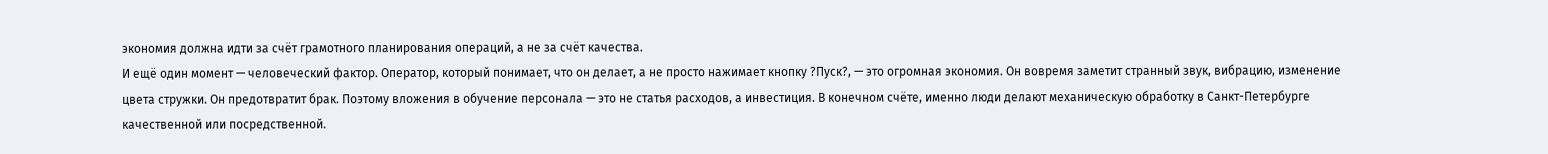экономия должна идти за счёт грамотного планирования операций, а не за счёт качества.
И ещё один момент — человеческий фактор. Оператор, который понимает, что он делает, а не просто нажимает кнопку ?Пуск?, — это огромная экономия. Он вовремя заметит странный звук, вибрацию, изменение цвета стружки. Он предотвратит брак. Поэтому вложения в обучение персонала — это не статья расходов, а инвестиция. В конечном счёте, именно люди делают механическую обработку в Санкт-Петербурге качественной или посредственной.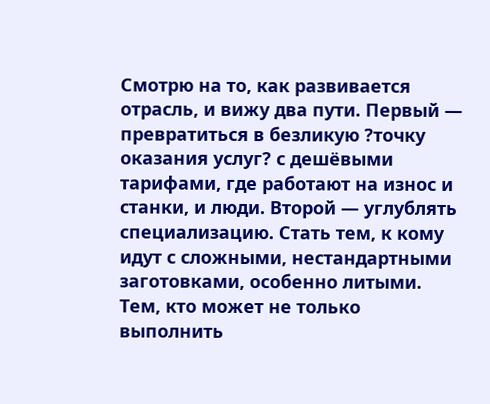Смотрю на то, как развивается отрасль, и вижу два пути. Первый — превратиться в безликую ?точку оказания услуг? с дешёвыми тарифами, где работают на износ и станки, и люди. Второй — углублять специализацию. Стать тем, к кому идут с сложными, нестандартными заготовками, особенно литыми. Тем, кто может не только выполнить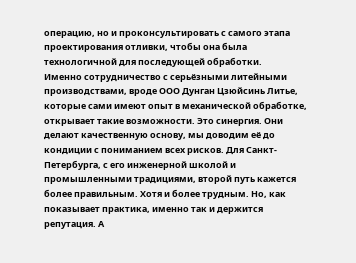операцию, но и проконсультировать с самого этапа проектирования отливки, чтобы она была технологичной для последующей обработки.
Именно сотрудничество с серьёзными литейными производствами, вроде ООО Дунган Цзюйсинь Литье, которые сами имеют опыт в механической обработке, открывает такие возможности. Это синергия. Они делают качественную основу, мы доводим её до кондиции с пониманием всех рисков. Для Санкт-Петербурга, с его инженерной школой и промышленными традициями, второй путь кажется более правильным. Хотя и более трудным. Но, как показывает практика, именно так и держится репутация. А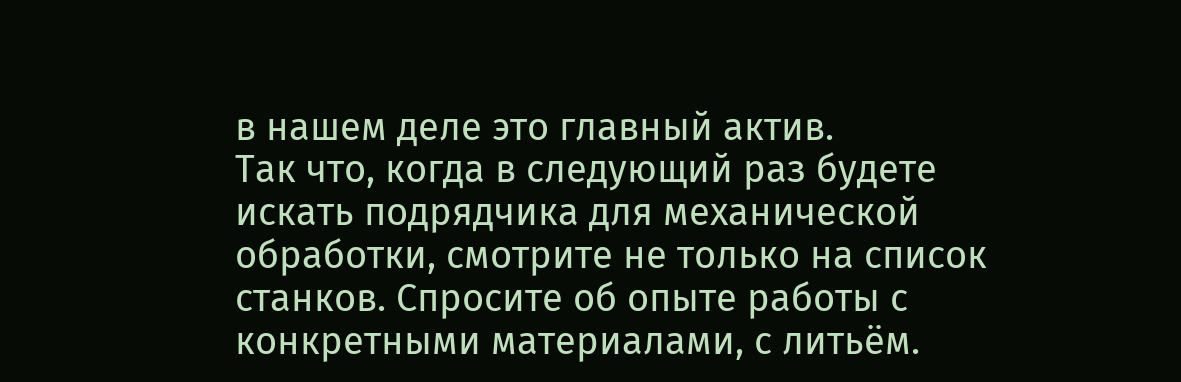в нашем деле это главный актив.
Так что, когда в следующий раз будете искать подрядчика для механической обработки, смотрите не только на список станков. Спросите об опыте работы с конкретными материалами, с литьём.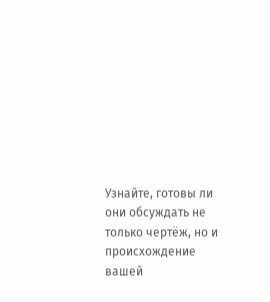Узнайте, готовы ли они обсуждать не только чертёж, но и происхождение вашей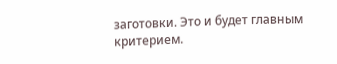заготовки. Это и будет главным критерием.